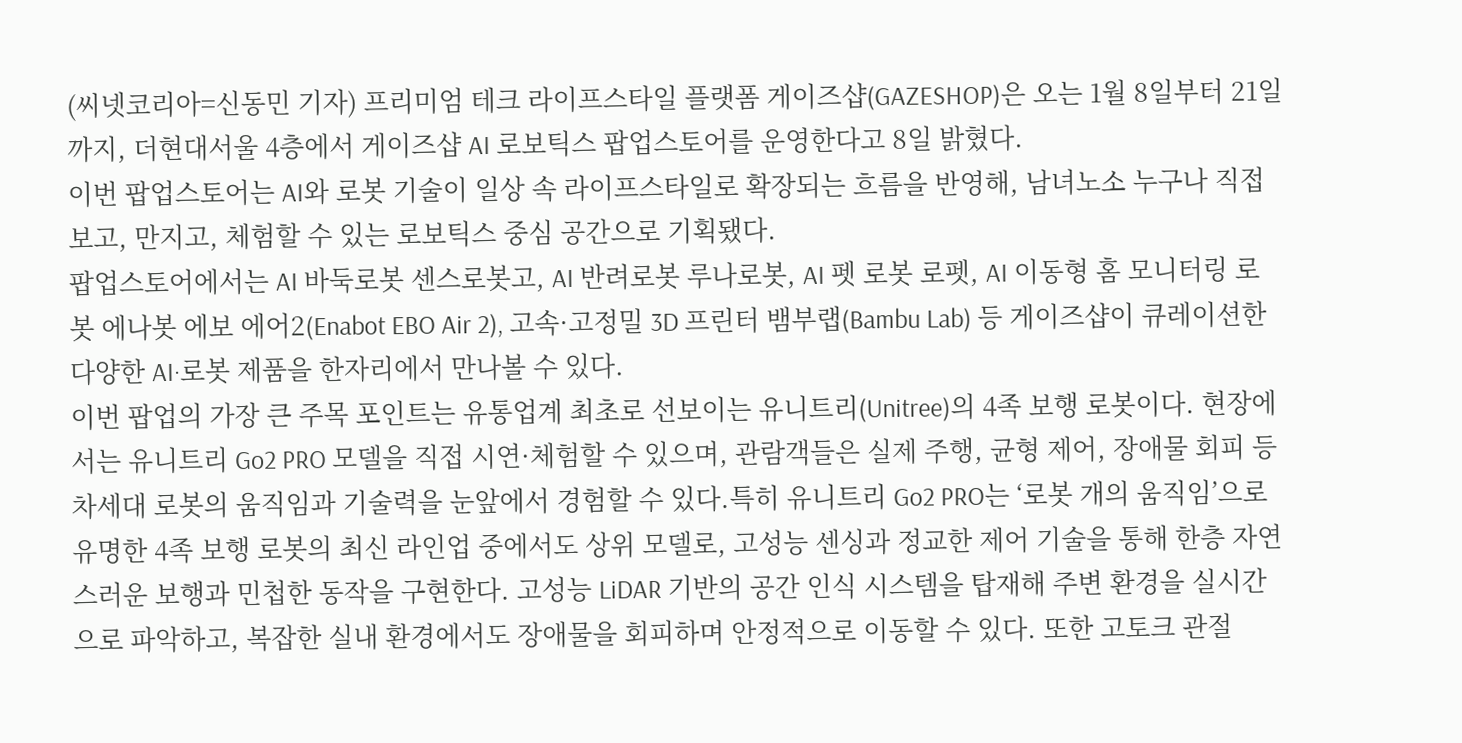(씨넷코리아=신동민 기자) 프리미엄 테크 라이프스타일 플랫폼 게이즈샵(GAZESHOP)은 오는 1월 8일부터 21일까지, 더현대서울 4층에서 게이즈샵 AI 로보틱스 팝업스토어를 운영한다고 8일 밝혔다.
이번 팝업스토어는 AI와 로봇 기술이 일상 속 라이프스타일로 확장되는 흐름을 반영해, 남녀노소 누구나 직접 보고, 만지고, 체험할 수 있는 로보틱스 중심 공간으로 기획됐다.
팝업스토어에서는 AI 바둑로봇 센스로봇고, AI 반려로봇 루나로봇, AI 펫 로봇 로펫, AI 이동형 홈 모니터링 로봇 에나봇 에보 에어2(Enabot EBO Air 2), 고속·고정밀 3D 프린터 뱀부랩(Bambu Lab) 등 게이즈샵이 큐레이션한 다양한 AI·로봇 제품을 한자리에서 만나볼 수 있다.
이번 팝업의 가장 큰 주목 포인트는 유통업계 최초로 선보이는 유니트리(Unitree)의 4족 보행 로봇이다. 현장에서는 유니트리 Go2 PRO 모델을 직접 시연·체험할 수 있으며, 관람객들은 실제 주행, 균형 제어, 장애물 회피 등 차세대 로봇의 움직임과 기술력을 눈앞에서 경험할 수 있다.특히 유니트리 Go2 PRO는 ‘로봇 개의 움직임’으로 유명한 4족 보행 로봇의 최신 라인업 중에서도 상위 모델로, 고성능 센싱과 정교한 제어 기술을 통해 한층 자연스러운 보행과 민첩한 동작을 구현한다. 고성능 LiDAR 기반의 공간 인식 시스템을 탑재해 주변 환경을 실시간으로 파악하고, 복잡한 실내 환경에서도 장애물을 회피하며 안정적으로 이동할 수 있다. 또한 고토크 관절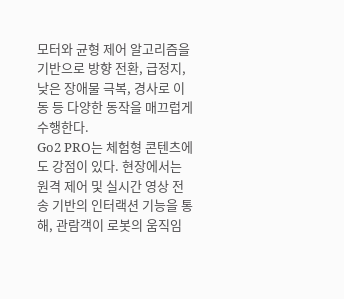모터와 균형 제어 알고리즘을 기반으로 방향 전환, 급정지, 낮은 장애물 극복, 경사로 이동 등 다양한 동작을 매끄럽게 수행한다.
Go2 PRO는 체험형 콘텐츠에도 강점이 있다. 현장에서는 원격 제어 및 실시간 영상 전송 기반의 인터랙션 기능을 통해, 관람객이 로봇의 움직임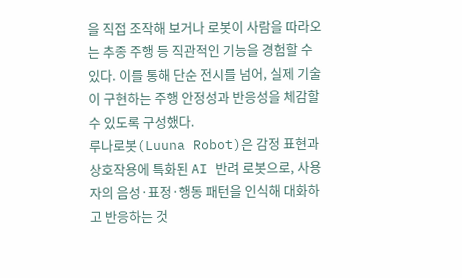을 직접 조작해 보거나 로봇이 사람을 따라오는 추종 주행 등 직관적인 기능을 경험할 수 있다. 이를 통해 단순 전시를 넘어, 실제 기술이 구현하는 주행 안정성과 반응성을 체감할 수 있도록 구성했다.
루나로봇(Luuna Robot)은 감정 표현과 상호작용에 특화된 AI 반려 로봇으로, 사용자의 음성·표정·행동 패턴을 인식해 대화하고 반응하는 것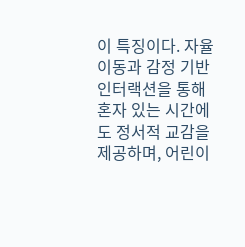이 특징이다. 자율 이동과 감정 기반 인터랙션을 통해 혼자 있는 시간에도 정서적 교감을 제공하며, 어린이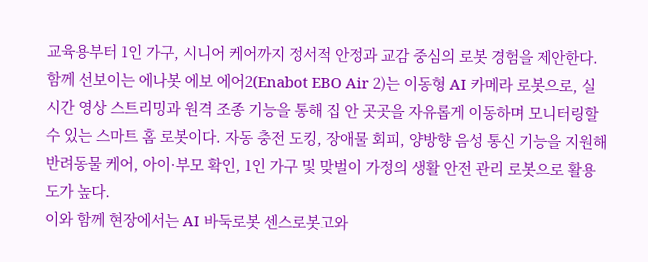교육용부터 1인 가구, 시니어 케어까지 정서적 안정과 교감 중심의 로봇 경험을 제안한다.
함께 선보이는 에나봇 에보 에어2(Enabot EBO Air 2)는 이동형 AI 카메라 로봇으로, 실시간 영상 스트리밍과 원격 조종 기능을 통해 집 안 곳곳을 자유롭게 이동하며 모니터링할 수 있는 스마트 홈 로봇이다. 자동 충전 도킹, 장애물 회피, 양방향 음성 통신 기능을 지원해 반려동물 케어, 아이·부모 확인, 1인 가구 및 맞벌이 가정의 생활 안전 관리 로봇으로 활용도가 높다.
이와 함께 현장에서는 AI 바둑로봇 센스로봇고와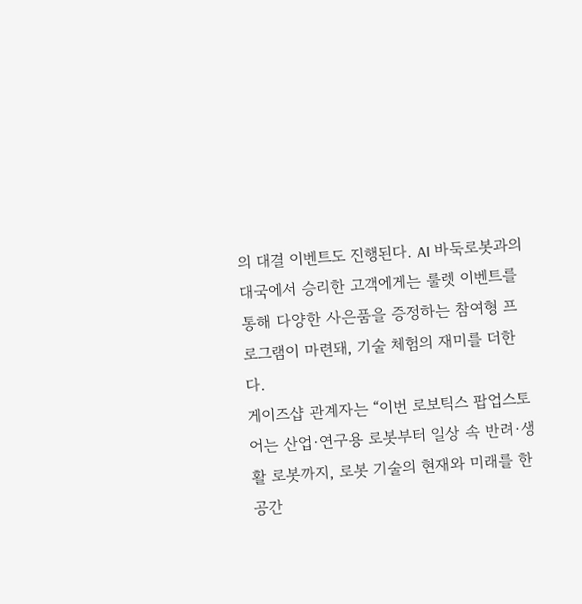의 대결 이벤트도 진행된다. AI 바둑로봇과의 대국에서 승리한 고객에게는 룰렛 이벤트를 통해 다양한 사은품을 증정하는 참여형 프로그램이 마련돼, 기술 체험의 재미를 더한다.
게이즈샵 관계자는 “이번 로보틱스 팝업스토어는 산업·연구용 로봇부터 일상 속 반려·생활 로봇까지, 로봇 기술의 현재와 미래를 한 공간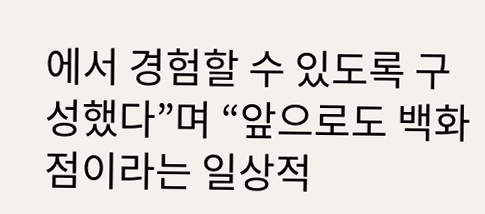에서 경험할 수 있도록 구성했다”며 “앞으로도 백화점이라는 일상적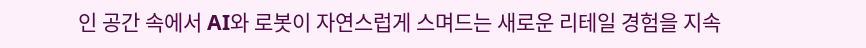인 공간 속에서 AI와 로봇이 자연스럽게 스며드는 새로운 리테일 경험을 지속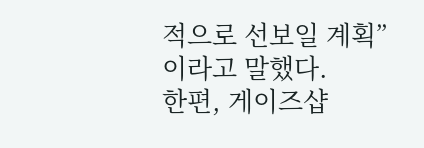적으로 선보일 계획”이라고 말했다.
한편, 게이즈샵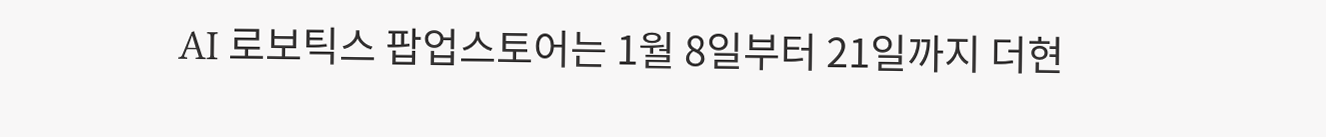AI 로보틱스 팝업스토어는 1월 8일부터 21일까지 더현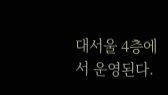대서울 4층에서 운영된다.